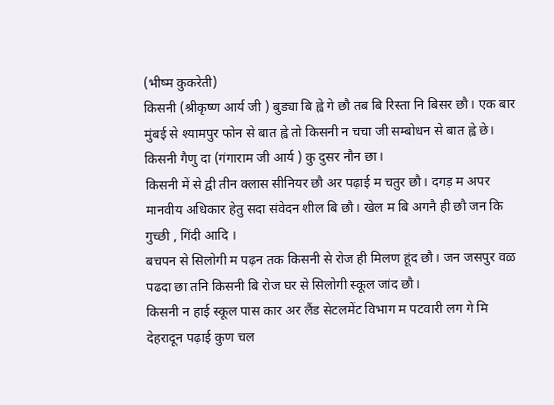(भीष्म कुकरेती)
किसनी (श्रीकृष्ण आर्य जी ) बुड्या बि ह्वे गे छौ तब बि रिस्ता नि बिसर छौ। एक बार मुंबई से श्यामपुर फोन से बात ह्वे तो किसनी न चचा जी सम्बोधन से बात ह्वे छे।
किसनी गैणु दा (गंगाराम जी आर्य ) कु दुसर नौन छा।
किसनी में से द्वी तीन क्लास सीनियर छौ अर पढ़ाई म चतुर छौ। दगड़ म अपर मानवीय अधिकार हेतु सदा संवेदन शील बि छौ। खेल म बि अगनै ही छौ जन कि गुच्छी , गिंदी आदि ।
बचपन से सिलोगी म पढ़न तक किसनी से रोज ही मिलण हूंद छौ। जन जसपुर वळ पढदा छा तनि किसनी बि रोज घर से सिलोगी स्कूल जांद छौ।
किसनी न हाई स्कूल पास कार अर लैंड सेटलमेंट विभाग म पटवारी लग गे मि देहरादून पढ़ाई कुण चल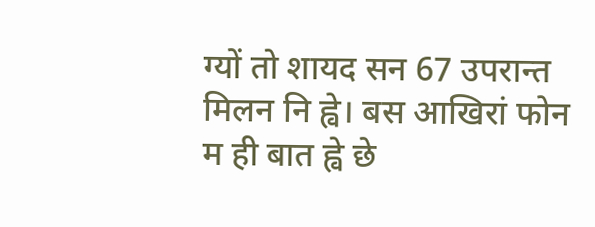ग्यों तो शायद सन 67 उपरान्त मिलन नि ह्वे। बस आखिरां फोन म ही बात ह्वे छे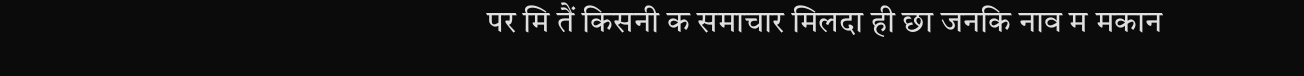पर मि तैं किसनी क समाचार मिलदा ही छा जनकि नाव म मकान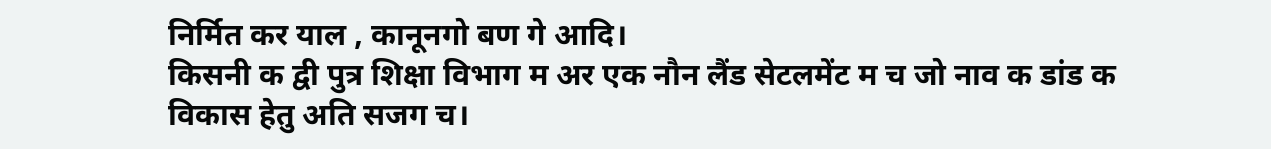निर्मित कर याल , कानूनगो बण गे आदि।
किसनी क द्वी पुत्र शिक्षा विभाग म अर एक नौन लैंड सेटलमेंट म च जो नाव क डांड क विकास हेतु अति सजग च।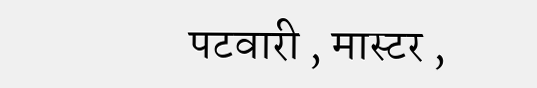पटवारी , मास्टर ,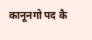कानूनगो पद कै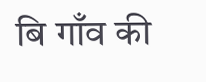बि गाँव की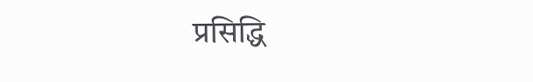प्रसिद्धि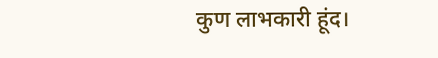कुण लाभकारी हूंद।